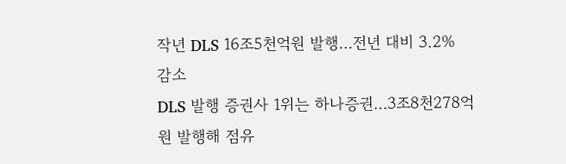작년 DLS 16조5천억원 발행…전년 대비 3.2% 감소
DLS 발행 증권사 1위는 하나증권…3조8천278억원 발행해 점유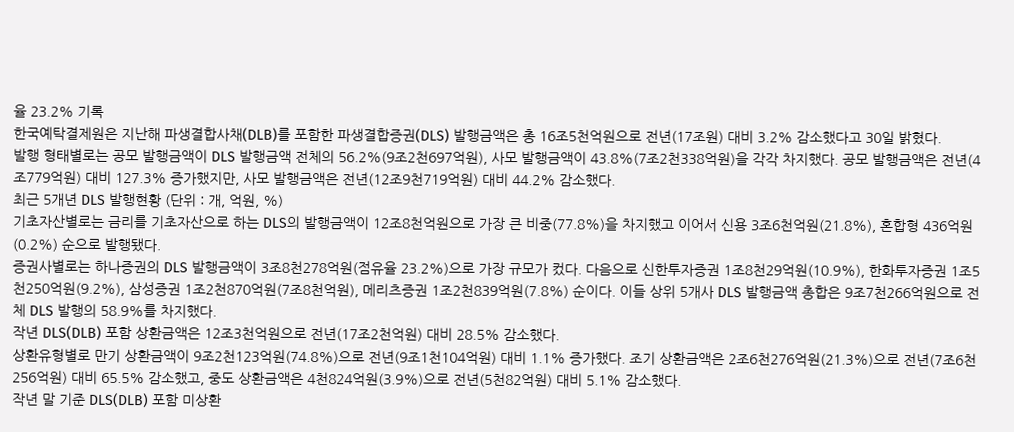율 23.2% 기록
한국예탁결제원은 지난해 파생결합사채(DLB)를 포함한 파생결합증권(DLS) 발행금액은 총 16조5천억원으로 전년(17조원) 대비 3.2% 감소했다고 30일 밝혔다.
발행 형태별로는 공모 발행금액이 DLS 발행금액 전체의 56.2%(9조2천697억원), 사모 발행금액이 43.8%(7조2천338억원)을 각각 차지했다. 공모 발행금액은 전년(4조779억원) 대비 127.3% 증가했지만, 사모 발행금액은 전년(12조9천719억원) 대비 44.2% 감소했다.
최근 5개년 DLS 발행현황 (단위 : 개, 억원, %)
기초자산별로는 금리를 기초자산으로 하는 DLS의 발행금액이 12조8천억원으로 가장 큰 비중(77.8%)을 차지했고 이어서 신용 3조6천억원(21.8%), 혼합형 436억원(0.2%) 순으로 발행됐다.
증권사별로는 하나증권의 DLS 발행금액이 3조8천278억원(점유율 23.2%)으로 가장 규모가 컸다. 다음으로 신한투자증권 1조8천29억원(10.9%), 한화투자증권 1조5천250억원(9.2%), 삼성증권 1조2천870억원(7조8천억원), 메리츠증권 1조2천839억원(7.8%) 순이다. 이들 상위 5개사 DLS 발행금액 총합은 9조7천266억원으로 전체 DLS 발행의 58.9%를 차지했다.
작년 DLS(DLB) 포함 상환금액은 12조3천억원으로 전년(17조2천억원) 대비 28.5% 감소했다.
상환유형별로 만기 상환금액이 9조2천123억원(74.8%)으로 전년(9조1천104억원) 대비 1.1% 증가했다. 조기 상환금액은 2조6천276억원(21.3%)으로 전년(7조6천256억원) 대비 65.5% 감소했고, 중도 상환금액은 4천824억원(3.9%)으로 전년(5천82억원) 대비 5.1% 감소했다.
작년 말 기준 DLS(DLB) 포함 미상환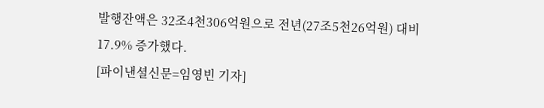발행잔액은 32조4천306억원으로 전년(27조5천26억원) 대비 17.9% 증가했다.
[파이낸셜신문=임영빈 기자]